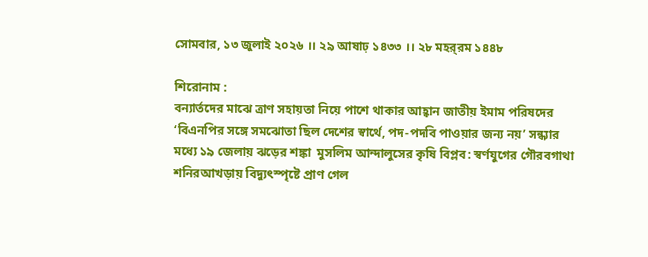সোমবার, ১৩ জুলাই ২০২৬ ।। ২৯ আষাঢ় ১৪৩৩ ।। ২৮ মহর্‌রম ১৪৪৮

শিরোনাম :
বন্যার্তদের মাঝে ত্রাণ সহায়তা নিয়ে পাশে থাকার আহ্বান জাতীয় ইমাম পরিষদের ‘বিএনপির সঙ্গে সমঝোতা ছিল দেশের স্বার্থে, পদ-পদবি পাওয়ার জন্য নয়’ সন্ধ্যার মধ্যে ১৯ জেলায় ঝড়ের শঙ্কা  মুসলিম আন্দালুসের কৃষি বিপ্লব: স্বর্ণযুগের গৌরবগাথা শনিরআখড়ায় বিদ্যুৎস্পৃষ্টে প্রাণ গেল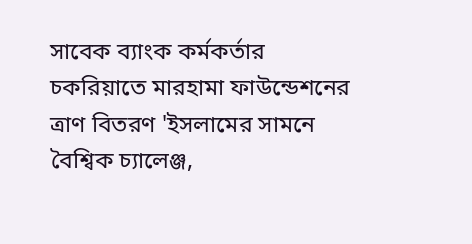সাবেক ব্যাংক কর্মকর্তার চকরিয়াতে মারহামা ফাউন্ডেশনের ত্রাণ বিতরণ 'ইসলামের সামনে বৈশ্বিক চ্যালেঞ্জ,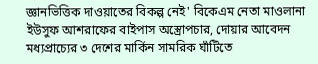জ্ঞানভিত্তিক দাওয়াতের বিকল্প নেই' বিকেএম নেতা মাওলানা ইউসুফ আশরাফের বাইপাস অস্ত্রোপচার, দোয়ার আবেদন মধ্যপ্রাচ্যের ৩ দেশের মার্কিন সামরিক ঘাঁটিতে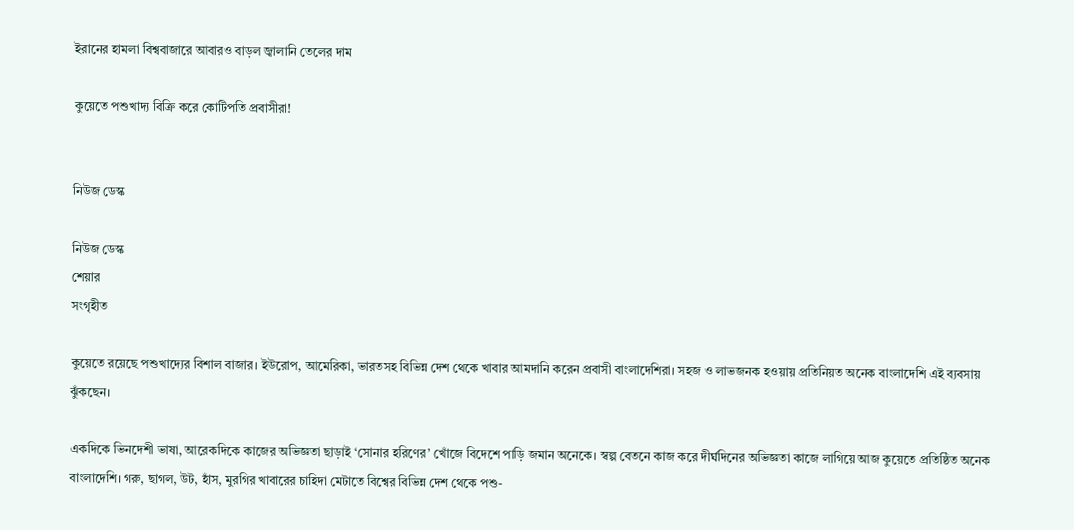ইরানের হামলা বিশ্ববাজারে আবারও বাড়ল জ্বালানি তেলের দাম

কুয়েতে পশুখাদ্য বিক্রি করে কোটিপতি প্রবাসীরা!


নিউজ ডেস্ক

নিউজ ডেস্ক
শেয়ার
সংগৃহীত

কুয়েতে রয়েছে পশুখাদ্যের বিশাল বাজার। ইউরোপ, আমেরিকা, ভারতসহ বিভিন্ন দেশ থেকে খাবার আমদানি করেন প্রবাসী বাংলাদেশিরা। সহজ ও লাভজনক হওয়ায় প্রতিনিয়ত অনেক বাংলাদেশি এই ব্যবসায় ঝুঁকছেন।

একদিকে ভিনদেশী ভাষা, আরেকদিকে কাজের অভিজ্ঞতা ছাড়াই ‘সোনার হরিণের’ খোঁজে বিদেশে পাড়ি জমান অনেকে। স্বল্প বেতনে কাজ করে দীর্ঘদিনের অভিজ্ঞতা কাজে লাগিয়ে আজ কুয়েতে প্রতিষ্ঠিত অনেক বাংলাদেশি। গরু, ছাগল, উট, হাঁস, মুরগির খাবারের চাহিদা মেটাতে বিশ্বের বিভিন্ন দেশ থেকে পশু-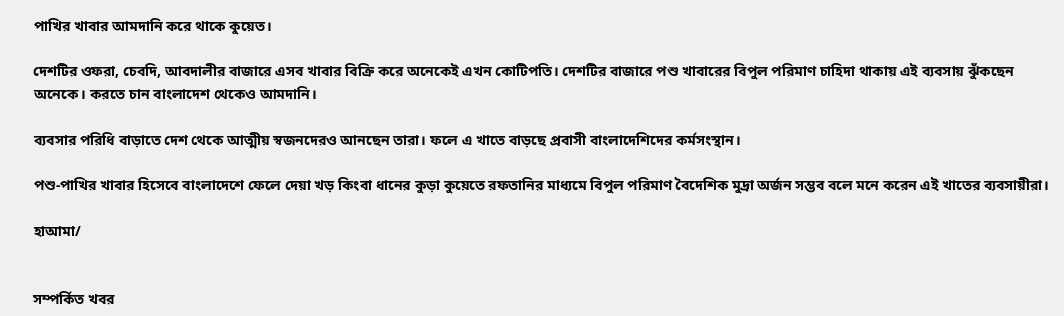পাখির খাবার আমদানি করে থাকে কুয়েত।

দেশটির ওফরা, চেবদি, আবদালীর বাজারে এসব খাবার বিক্রি করে অনেকেই এখন কোটিপতি। দেশটির বাজারে পশু খাবারের বিপুল পরিমাণ চাহিদা থাকায় এই ব্যবসায় ঝুঁকছেন অনেকে। করতে চান বাংলাদেশ থেকেও আমদানি।

ব্যবসার পরিধি বাড়াতে দেশ থেকে আত্মীয় স্বজনদেরও আনছেন তারা। ফলে এ খাতে বাড়ছে প্রবাসী বাংলাদেশিদের কর্মসংস্থান।

পশু-পাখির খাবার হিসেবে বাংলাদেশে ফেলে দেয়া খড় কিংবা ধানের কুড়া কুয়েতে রফতানির মাধ্যমে বিপুল পরিমাণ বৈদেশিক মুদ্রা অর্জন সম্ভব বলে মনে করেন এই খাতের ব্যবসায়ীরা।

হাআমা/


সম্পর্কিত খবর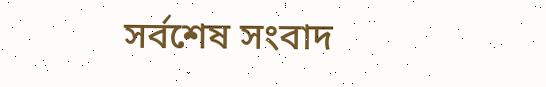সর্বশেষ সংবাদ